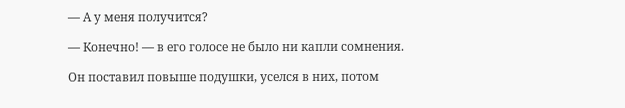— А у меня получится?

— Конечно! — в его голосе не было ни капли сомнения.

Он поставил повыше подушки, уселся в них, потом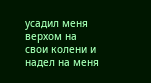усадил меня верхом на свои колени и надел на меня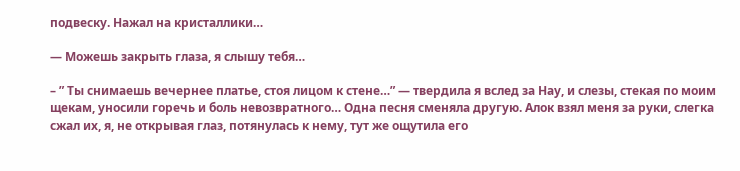подвеску. Нажал на кристаллики…

— Можешь закрыть глаза, я слышу тебя…

– ” Ты снимаешь вечернее платье, стоя лицом к стене…” — твердила я вслед за Нау, и слезы, стекая по моим щекам, уносили горечь и боль невозвратного… Одна песня сменяла другую. Алок взял меня за руки, слегка сжал их, я, не открывая глаз, потянулась к нему, тут же ощутила его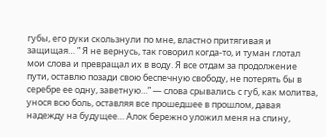губы, его руки скользнули по мне, властно притягивая и защищая… ” Я не вернусь, так говорил когда-то, и туман глотал мои слова и превращал их в воду. Я все отдам за продолжение пути, оставлю позади свою беспечную свободу, не потерять бы в серебре ее одну, заветную…” — слова срывались с губ, как молитва, унося всю боль, оставляя все прошедшее в прошлом, давая надежду на будущее… Алок бережно уложил меня на спину,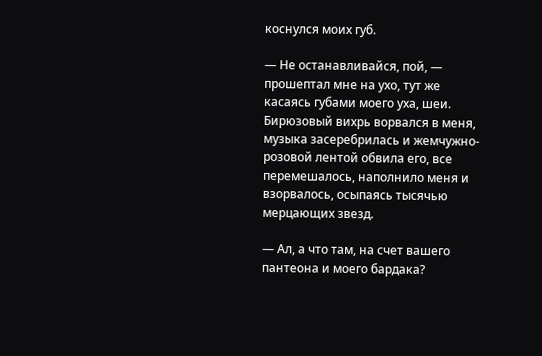коснулся моих губ.

— Не останавливайся, пой, — прошептал мне на ухо, тут же касаясь губами моего уха, шеи. Бирюзовый вихрь ворвался в меня, музыка засеребрилась и жемчужно-розовой лентой обвила его, все перемешалось, наполнило меня и взорвалось, осыпаясь тысячью мерцающих звезд.

— Ал, а что там, на счет вашего пантеона и моего бардака?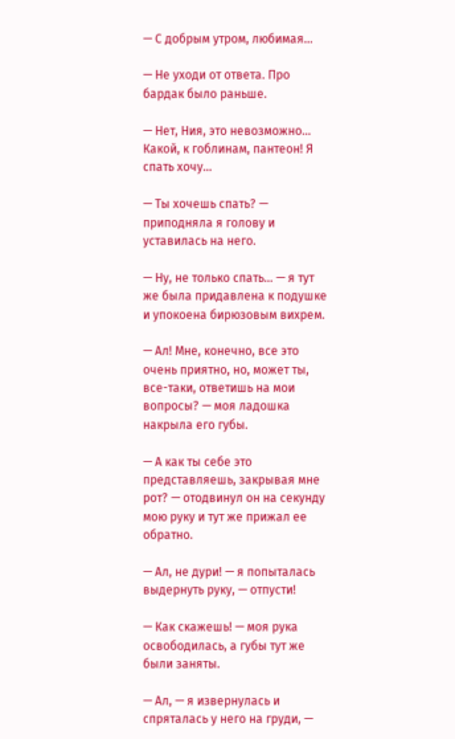— С добрым утром, любимая…

— Не уходи от ответа. Про бардак было раньше.

— Нет, Ния, это невозможно… Какой, к гоблинам, пантеон! Я спать хочу…

— Ты хочешь спать? — приподняла я голову и уставилась на него.

— Ну, не только спать… — я тут же была придавлена к подушке и упокоена бирюзовым вихрем.

— Ал! Мне, конечно, все это очень приятно, но, может ты, все-таки, ответишь на мои вопросы? — моя ладошка накрыла его губы.

— А как ты себе это представляешь, закрывая мне рот? — отодвинул он на секунду мою руку и тут же прижал ее обратно.

— Ал, не дури! — я попыталась выдернуть руку, — отпусти!

— Как скажешь! — моя рука освободилась, а губы тут же были заняты.

— Ал, — я извернулась и спряталась у него на груди, —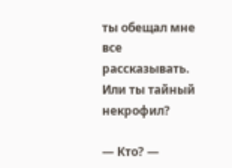ты обещал мне все рассказывать. Или ты тайный некрофил?

— Кто? —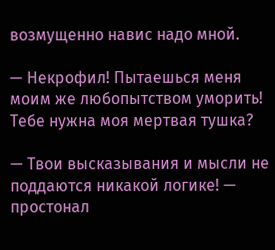возмущенно навис надо мной.

— Некрофил! Пытаешься меня моим же любопытством уморить! Тебе нужна моя мертвая тушка?

— Твои высказывания и мысли не поддаются никакой логике! — простонал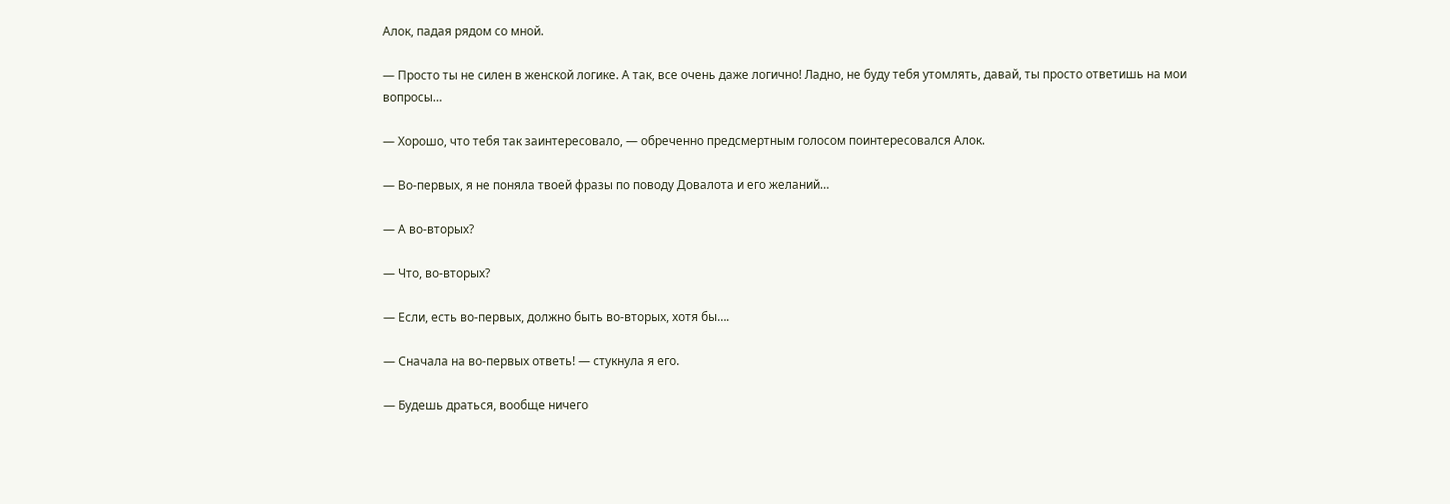Алок, падая рядом со мной.

— Просто ты не силен в женской логике. А так, все очень даже логично! Ладно, не буду тебя утомлять, давай, ты просто ответишь на мои вопросы…

— Хорошо, что тебя так заинтересовало, — обреченно предсмертным голосом поинтересовался Алок.

— Во-первых, я не поняла твоей фразы по поводу Довалота и его желаний…

— А во-вторых?

— Что, во-вторых?

— Если, есть во-первых, должно быть во-вторых, хотя бы….

— Сначала на во-первых ответь! — стукнула я его.

— Будешь драться, вообще ничего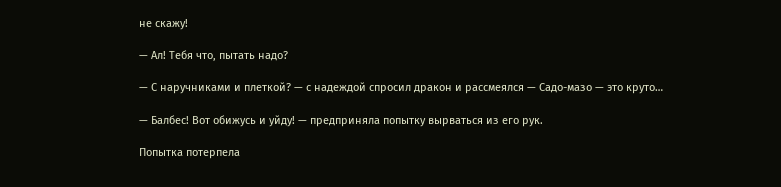не скажу!

— Ал! Тебя что, пытать надо?

— С наручниками и плеткой? — с надеждой спросил дракон и рассмеялся — Садо-мазо — это круто…

— Балбес! Вот обижусь и уйду! — предприняла попытку вырваться из его рук.

Попытка потерпела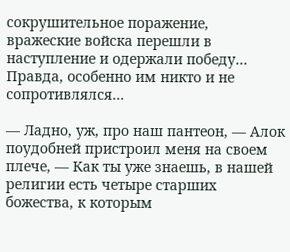сокрушительное поражение, вражеские войска перешли в наступление и одержали победу… Правда, особенно им никто и не сопротивлялся…

— Ладно, уж, про наш пантеон, — Алок поудобней пристроил меня на своем плече, — Как ты уже знаешь, в нашей религии есть четыре старших божества, к которым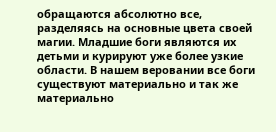обращаются абсолютно все, разделяясь на основные цвета своей магии. Младшие боги являются их детьми и курируют уже более узкие области. В нашем веровании все боги существуют материально и так же материально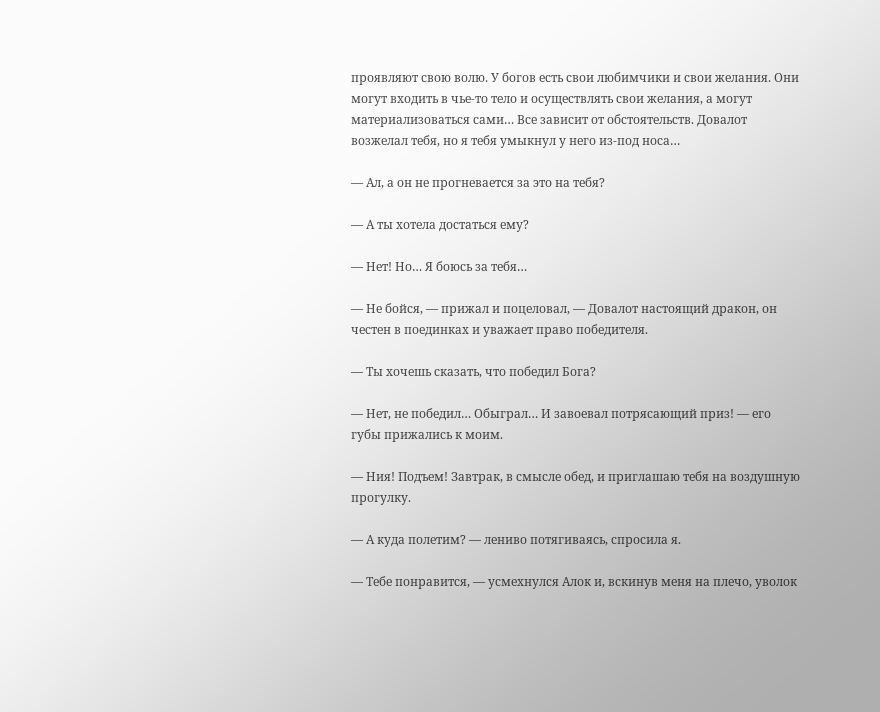проявляют свою волю. У богов есть свои любимчики и свои желания. Они могут входить в чье-то тело и осуществлять свои желания, а могут материализоваться сами… Все зависит от обстоятельств. Довалот возжелал тебя, но я тебя умыкнул у него из-под носа…

— Ал, а он не прогневается за это на тебя?

— А ты хотела достаться ему?

— Нет! Но… Я боюсь за тебя…

— Не бойся, — прижал и поцеловал, — Довалот настоящий дракон, он честен в поединках и уважает право победителя.

— Ты хочешь сказать, что победил Бога?

— Нет, не победил… Обыграл… И завоевал потрясающий приз! — его губы прижались к моим.

— Ния! Подъем! Завтрак, в смысле обед, и приглашаю тебя на воздушную прогулку.

— А куда полетим? — лениво потягиваясь, спросила я.

— Тебе понравится, — усмехнулся Алок и, вскинув меня на плечо, уволок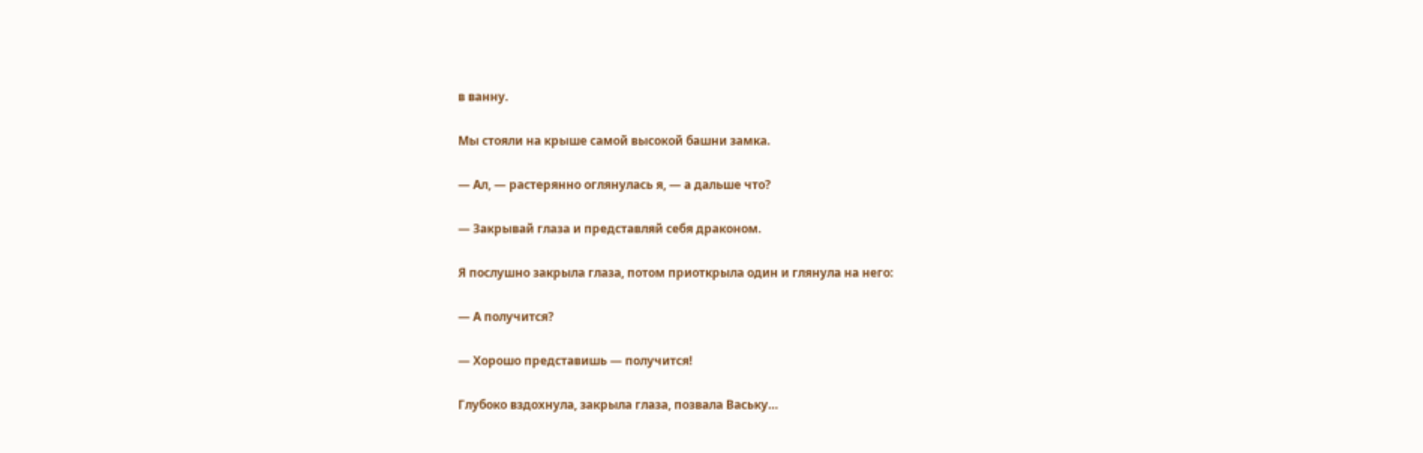в ванну.

Мы стояли на крыше самой высокой башни замка.

— Ал, — растерянно оглянулась я, — а дальше что?

— Закрывай глаза и представляй себя драконом.

Я послушно закрыла глаза, потом приоткрыла один и глянула на него:

— А получится?

— Хорошо представишь — получится!

Глубоко вздохнула, закрыла глаза, позвала Ваську…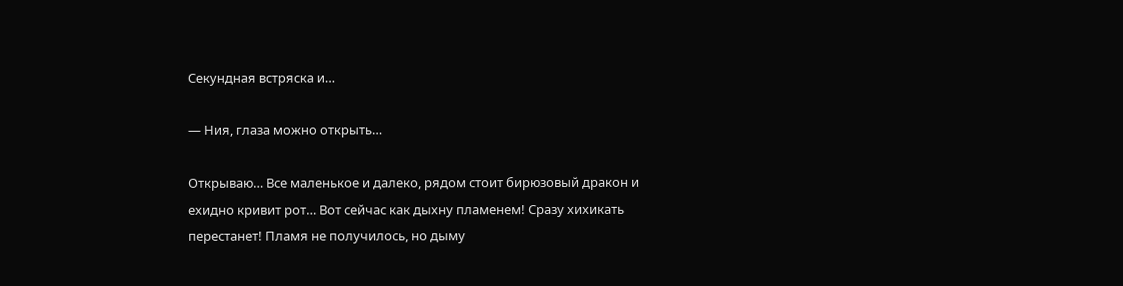Секундная встряска и…

— Ния, глаза можно открыть…

Открываю… Все маленькое и далеко, рядом стоит бирюзовый дракон и ехидно кривит рот… Вот сейчас как дыхну пламенем! Сразу хихикать перестанет! Пламя не получилось, но дыму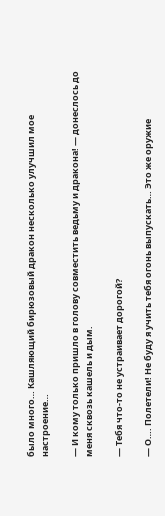было много… Кашляющий бирюзовый дракон несколько улучшил мое настроение…

— И кому только пришло в голову совместить ведьму и дракона! — донеслось до меня сквозь кашель и дым.

— Тебя что-то не устраивает дорогой?

— О…. Полетели! Не буду я учить тебя огонь выпускать… Это же оружие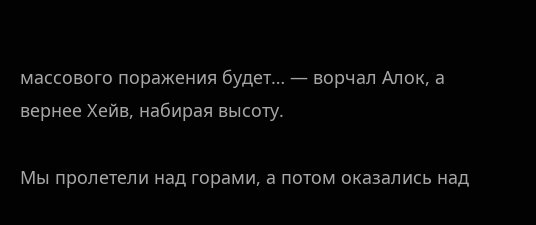массового поражения будет… — ворчал Алок, а вернее Хейв, набирая высоту.

Мы пролетели над горами, а потом оказались над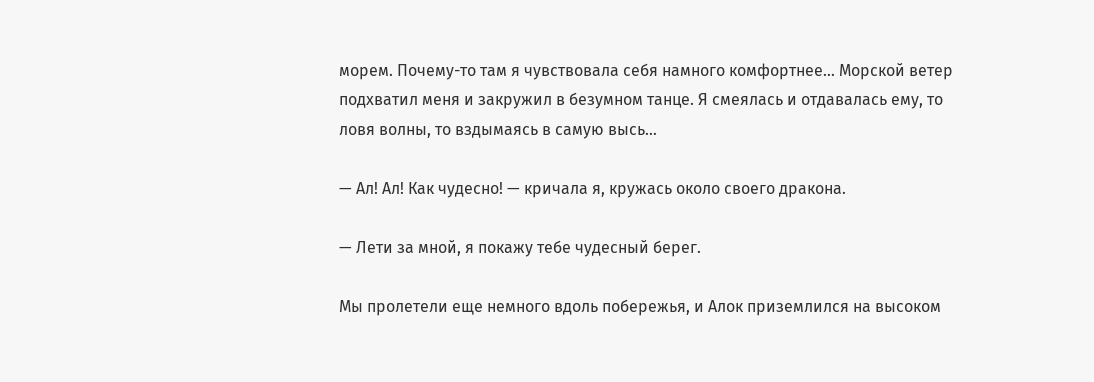морем. Почему-то там я чувствовала себя намного комфортнее… Морской ветер подхватил меня и закружил в безумном танце. Я смеялась и отдавалась ему, то ловя волны, то вздымаясь в самую высь…

— Ал! Ал! Как чудесно! — кричала я, кружась около своего дракона.

— Лети за мной, я покажу тебе чудесный берег.

Мы пролетели еще немного вдоль побережья, и Алок приземлился на высоком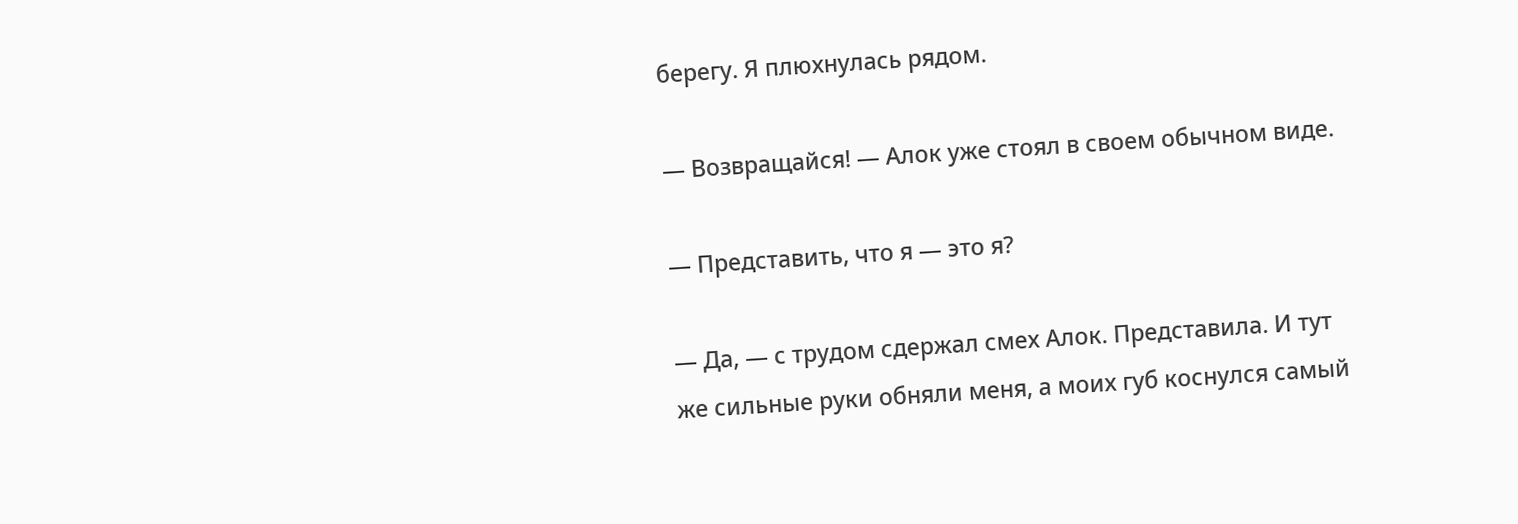берегу. Я плюхнулась рядом.

— Возвращайся! — Алок уже стоял в своем обычном виде.

— Представить, что я — это я?

— Да, — с трудом сдержал смех Алок. Представила. И тут же сильные руки обняли меня, а моих губ коснулся самый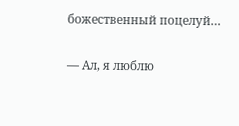божественный поцелуй…

— Ал, я люблю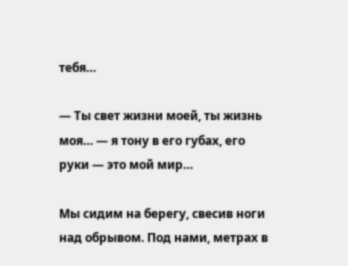тебя…

— Ты свет жизни моей, ты жизнь моя… — я тону в его губах, его руки — это мой мир…

Мы сидим на берегу, свесив ноги над обрывом. Под нами, метрах в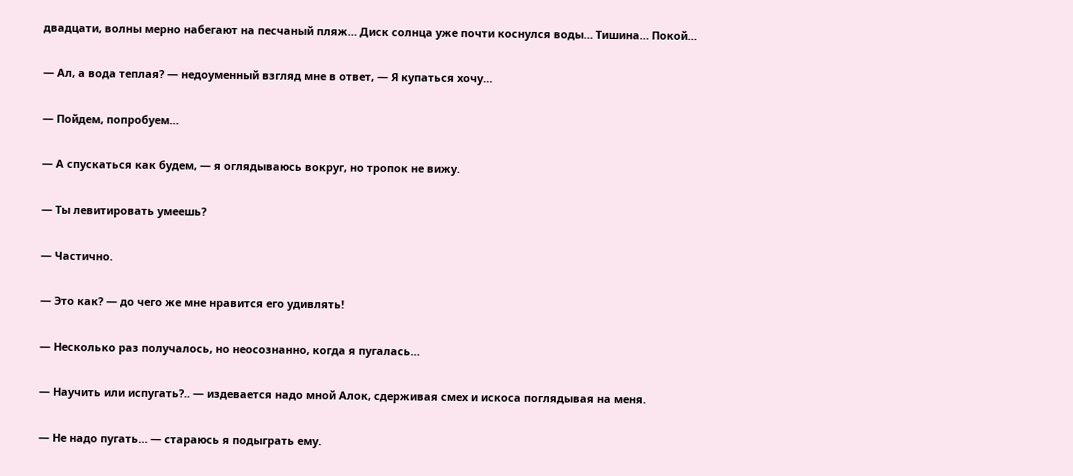двадцати, волны мерно набегают на песчаный пляж… Диск солнца уже почти коснулся воды… Тишина… Покой…

— Ал, а вода теплая? — недоуменный взгляд мне в ответ, — Я купаться хочу…

— Пойдем, попробуем…

— А спускаться как будем, — я оглядываюсь вокруг, но тропок не вижу.

— Ты левитировать умеешь?

— Частично.

— Это как? — до чего же мне нравится его удивлять!

— Несколько раз получалось, но неосознанно, когда я пугалась…

— Научить или испугать?.. — издевается надо мной Алок, сдерживая смех и искоса поглядывая на меня.

— Не надо пугать… — стараюсь я подыграть ему.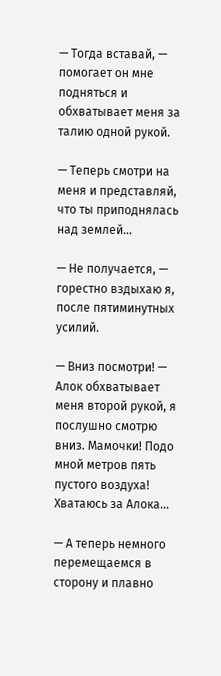— Тогда вставай, — помогает он мне подняться и обхватывает меня за талию одной рукой.

— Теперь смотри на меня и представляй, что ты приподнялась над землей…

— Не получается, — горестно вздыхаю я, после пятиминутных усилий.

— Вниз посмотри! — Алок обхватывает меня второй рукой, я послушно смотрю вниз. Мамочки! Подо мной метров пять пустого воздуха! Хватаюсь за Алока…

— А теперь немного перемещаемся в сторону и плавно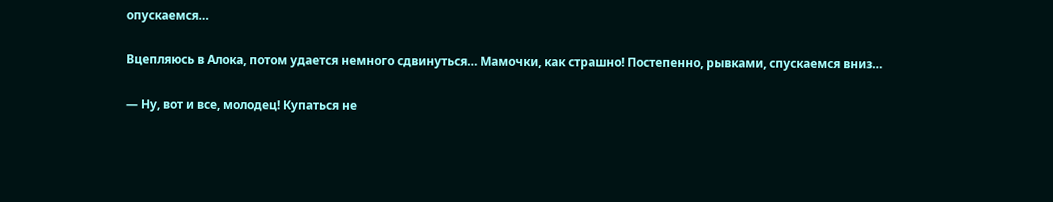опускаемся…

Вцепляюсь в Алока, потом удается немного сдвинуться… Мамочки, как страшно! Постепенно, рывками, спускаемся вниз…

— Ну, вот и все, молодец! Купаться не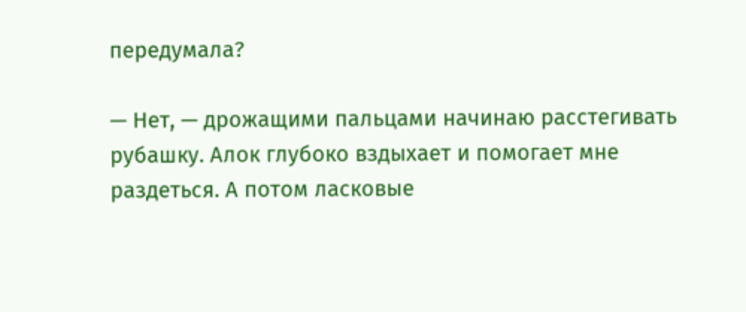передумала?

— Нет, — дрожащими пальцами начинаю расстегивать рубашку. Алок глубоко вздыхает и помогает мне раздеться. А потом ласковые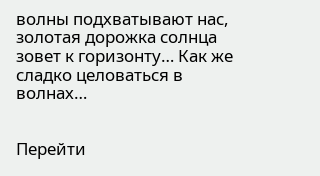волны подхватывают нас, золотая дорожка солнца зовет к горизонту… Как же сладко целоваться в волнах…


Перейти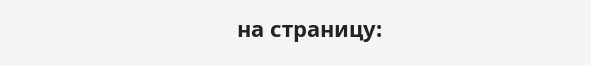на страницу: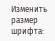Изменить размер шрифта: